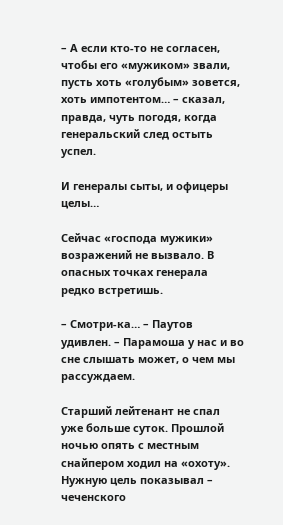– А если кто-то не согласен, чтобы его «мужиком» звали, пусть хоть «голубым» зовется, хоть импотентом… – сказал, правда, чуть погодя, когда генеральский след остыть успел.

И генералы сыты, и офицеры целы…

Сейчас «господа мужики» возражений не вызвало. В опасных точках генерала редко встретишь.

– Смотри-ка… – Паутов удивлен. – Парамоша у нас и во сне слышать может, о чем мы рассуждаем.

Старший лейтенант не спал уже больше суток. Прошлой ночью опять с местным снайпером ходил на «охоту». Нужную цель показывал – чеченского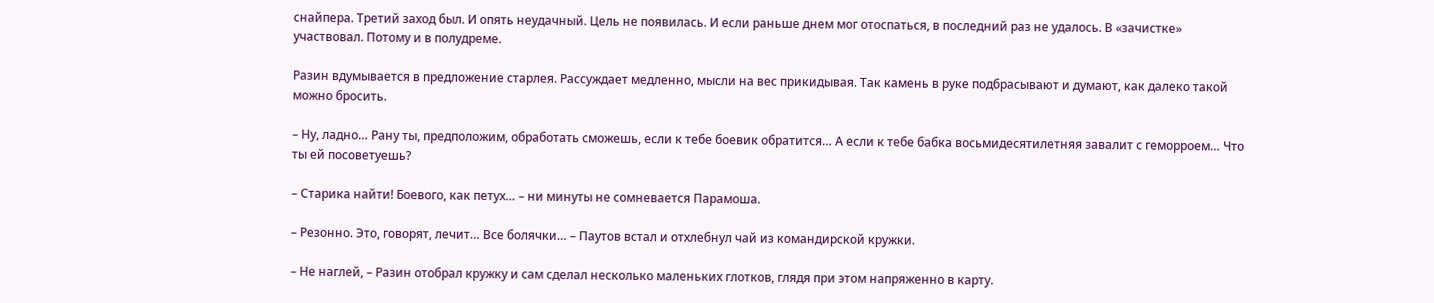снайпера. Третий заход был. И опять неудачный. Цель не появилась. И если раньше днем мог отоспаться, в последний раз не удалось. В «зачистке» участвовал. Потому и в полудреме.

Разин вдумывается в предложение старлея. Рассуждает медленно, мысли на вес прикидывая. Так камень в руке подбрасывают и думают, как далеко такой можно бросить.

– Ну, ладно… Рану ты, предположим, обработать сможешь, если к тебе боевик обратится… А если к тебе бабка восьмидесятилетняя завалит с геморроем… Что ты ей посоветуешь?

– Старика найти! Боевого, как петух… – ни минуты не сомневается Парамоша.

– Резонно. Это, говорят, лечит… Все болячки… – Паутов встал и отхлебнул чай из командирской кружки.

– Не наглей, – Разин отобрал кружку и сам сделал несколько маленьких глотков, глядя при этом напряженно в карту.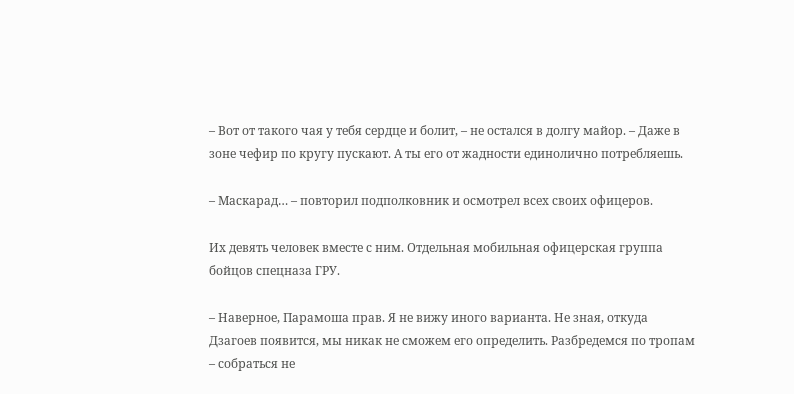– Вот от такого чая у тебя сердце и болит, – не остался в долгу майор. – Даже в зоне чефир по кругу пускают. А ты его от жадности единолично потребляешь.

– Маскарад… – повторил подполковник и осмотрел всех своих офицеров.

Их девять человек вместе с ним. Отдельная мобильная офицерская группа бойцов спецназа ГРУ.

– Наверное, Парамоша прав. Я не вижу иного варианта. Не зная, откуда Дзагоев появится, мы никак не сможем его определить. Разбредемся по тропам – собраться не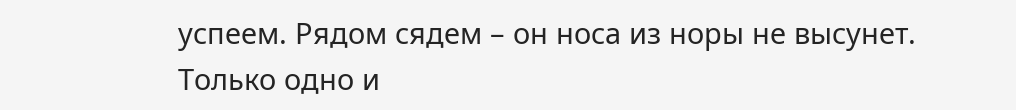успеем. Рядом сядем – он носа из норы не высунет. Только одно и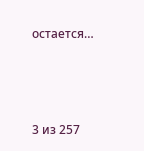остается…



3 из 257